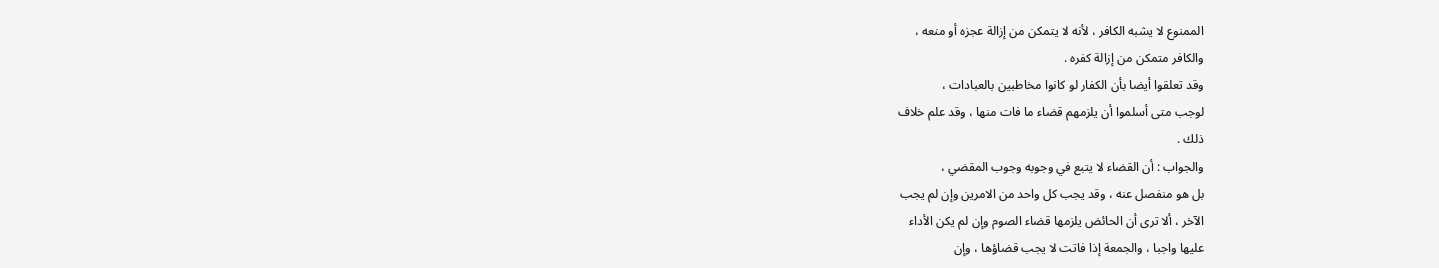الممنوع لا يشبه الكافر ، لأنه لا يتمكن من إزالة عجزه أو منعه ،
والكافر متمكن من إزالة كفره .
وقد تعلقوا أيضا بأن الكفار لو كانوا مخاطبين بالعبادات ،
لوجب متى أسلموا أن يلزمهم قضاء ما فات منها ، وقد علم خلاف
ذلك .
والجواب : أن القضاء لا يتبع في وجوبه وجوب المقضي ،
بل هو منفصل عنه ، وقد يجب كل واحد من الامرين وإن لم يجب
الآخر ، ألا ترى أن الحائض يلزمها قضاء الصوم وإن لم يكن الأداء
عليها واجبا ، والجمعة إذا فاتت لا يجب قضاؤها ، وإن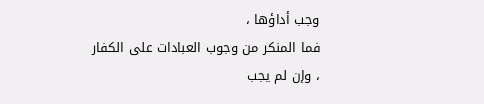وجب أداؤها ،
فما المنكر من وجوب العبادات على الكفار ، وإن لم يجب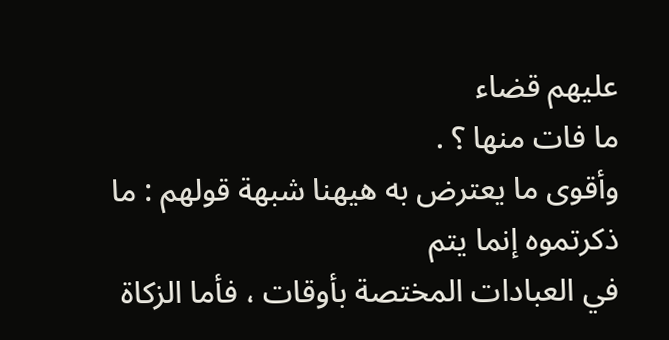عليهم قضاء
ما فات منها ؟ .
وأقوى ما يعترض به هيهنا شبهة قولهم : ما ذكرتموه إنما يتم
في العبادات المختصة بأوقات ، فأما الزكاة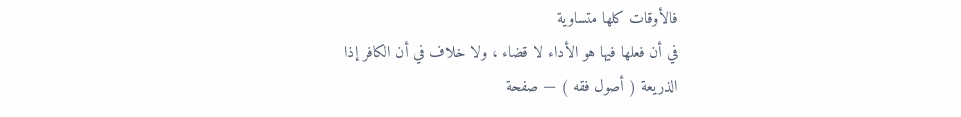فالأوقات كلها متساوية
في أن فعلها فيها هو الأداء لا قضاء ، ولا خلاف في أن الكافر إذا
الذريعة ( أصول فقه ) — صفحة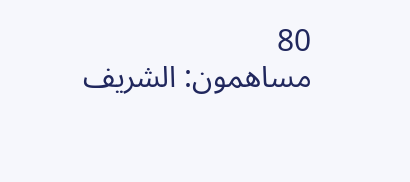80
مساهمون: الشريف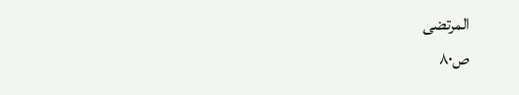المرتضى
ص٨٠